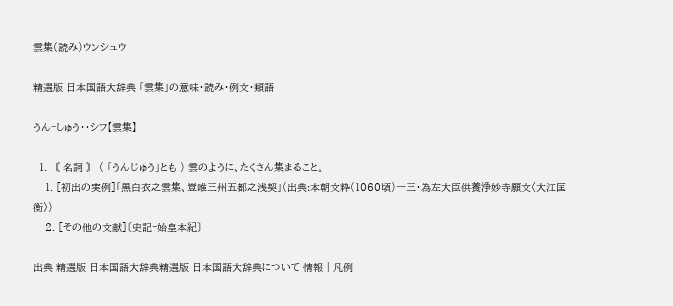雲集(読み)ウンシュウ

精選版 日本国語大辞典 「雲集」の意味・読み・例文・類語

うん‐しゅう‥シフ【雲集】

  1. 〘 名詞 〙 ( 「うんじゅう」とも ) 雲のように、たくさん集まること。
    1. [初出の実例]「黒白衣之雲集、豈唯三州五都之浅契」(出典:本朝文粋(1060頃)一三・為左大臣供養浄妙寺願文〈大江匡衡〉)
    2. [その他の文献]〔史記‐始皇本紀〕

出典 精選版 日本国語大辞典精選版 日本国語大辞典について 情報 | 凡例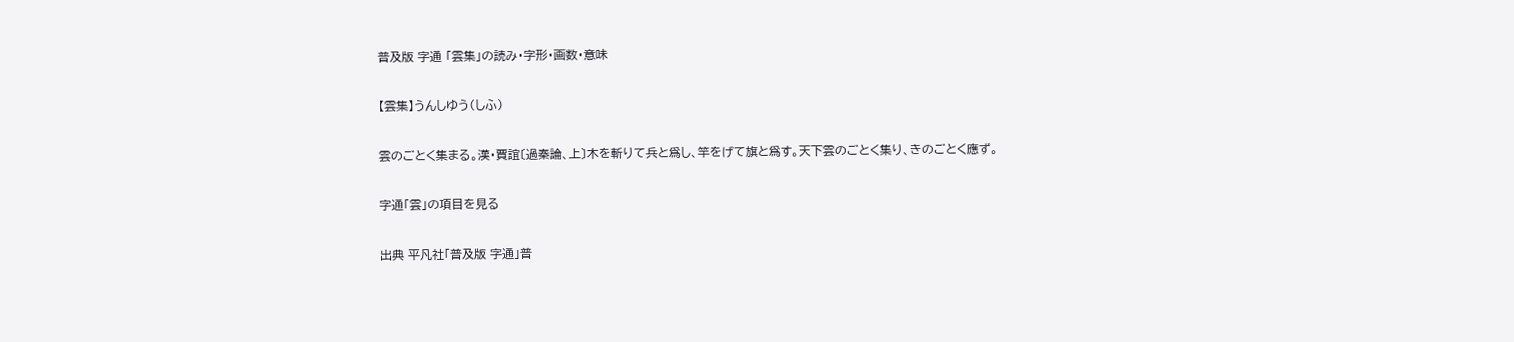普及版 字通 「雲集」の読み・字形・画数・意味

【雲集】うんしゆう(しふ)

雲のごとく集まる。漢・賈誼〔過秦論、上〕木を斬りて兵と爲し、竿をげて旗と爲す。天下雲のごとく集り、きのごとく應ず。

字通「雲」の項目を見る

出典 平凡社「普及版 字通」普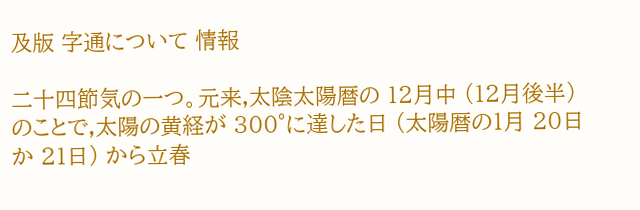及版 字通について 情報

二十四節気の一つ。元来,太陰太陽暦の 12月中 (12月後半) のことで,太陽の黄経が 300°に達した日 (太陽暦の1月 20日か 21日) から立春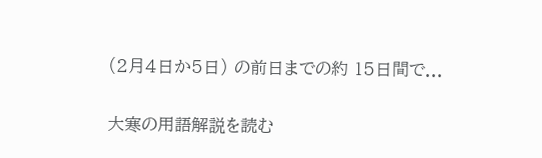(2月4日か5日) の前日までの約 15日間で...

大寒の用語解説を読む